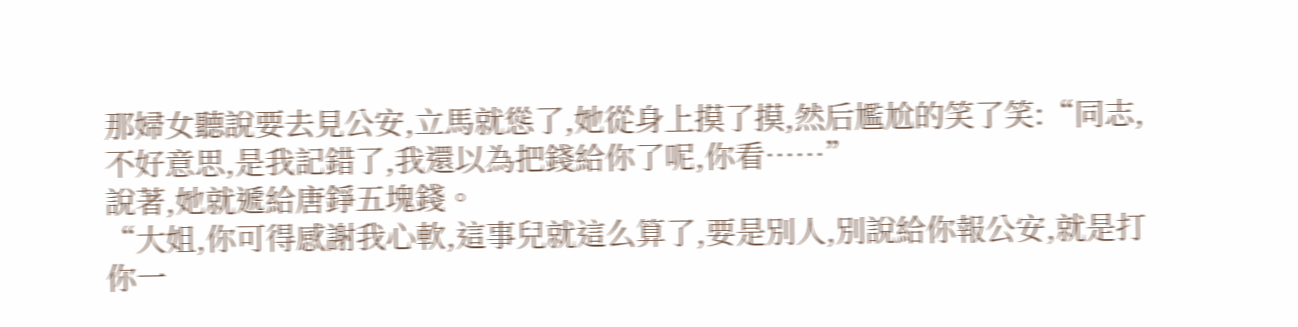那婦女聽說要去見公安,立馬就慫了,她從身上摸了摸,然后尷尬的笑了笑:“同志,不好意思,是我記錯了,我還以為把錢給你了呢,你看……”
說著,她就遞給唐錚五塊錢。
“大姐,你可得感謝我心軟,這事兒就這么算了,要是別人,別說給你報公安,就是打你一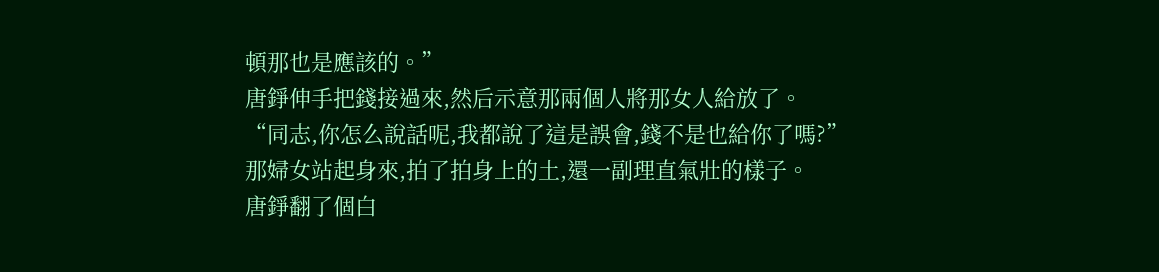頓那也是應該的。”
唐錚伸手把錢接過來,然后示意那兩個人將那女人給放了。
“同志,你怎么說話呢,我都說了這是誤會,錢不是也給你了嗎?”
那婦女站起身來,拍了拍身上的土,還一副理直氣壯的樣子。
唐錚翻了個白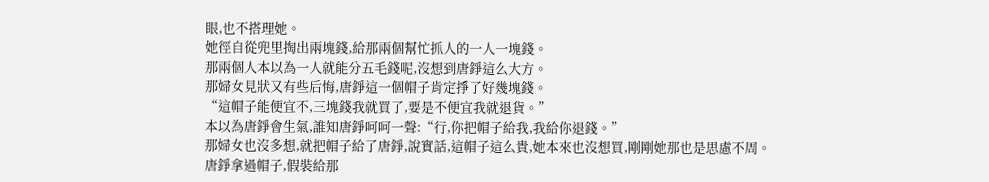眼,也不搭理她。
她徑自從兜里掏出兩塊錢,給那兩個幫忙抓人的一人一塊錢。
那兩個人本以為一人就能分五毛錢呢,沒想到唐錚這么大方。
那婦女見狀又有些后悔,唐錚這一個帽子肯定掙了好幾塊錢。
“這帽子能便宜不,三塊錢我就買了,要是不便宜我就退貨。”
本以為唐錚會生氣,誰知唐錚呵呵一聲:“行,你把帽子給我,我給你退錢。”
那婦女也沒多想,就把帽子給了唐錚,說實話,這帽子這么貴,她本來也沒想買,剛剛她那也是思慮不周。
唐錚拿過帽子,假裝給那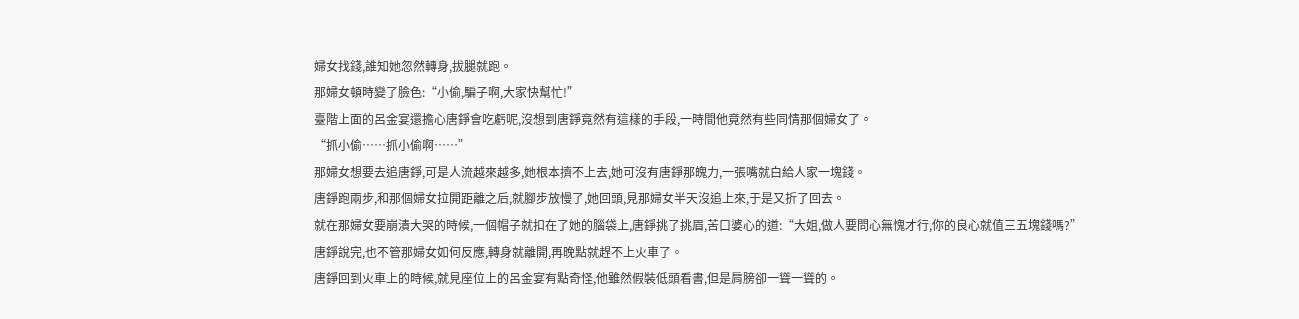婦女找錢,誰知她忽然轉身,拔腿就跑。
那婦女頓時變了臉色:“小偷,騙子啊,大家快幫忙!”
臺階上面的呂金宴還擔心唐錚會吃虧呢,沒想到唐錚竟然有這樣的手段,一時間他竟然有些同情那個婦女了。
“抓小偷……抓小偷啊……”
那婦女想要去追唐錚,可是人流越來越多,她根本擠不上去,她可沒有唐錚那魄力,一張嘴就白給人家一塊錢。
唐錚跑兩步,和那個婦女拉開距離之后,就腳步放慢了,她回頭,見那婦女半天沒追上來,于是又折了回去。
就在那婦女要崩潰大哭的時候,一個帽子就扣在了她的腦袋上,唐錚挑了挑眉,苦口婆心的道:“大姐,做人要問心無愧才行,你的良心就值三五塊錢嗎?”
唐錚說完,也不管那婦女如何反應,轉身就離開,再晚點就趕不上火車了。
唐錚回到火車上的時候,就見座位上的呂金宴有點奇怪,他雖然假裝低頭看書,但是肩膀卻一聳一聳的。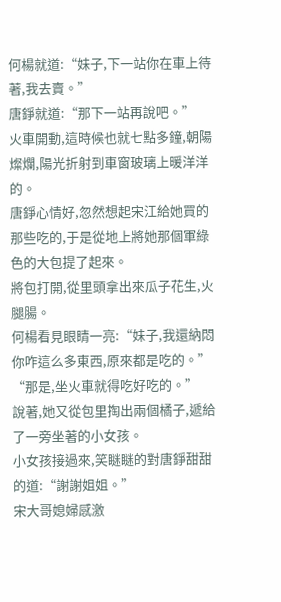何楊就道:“妹子,下一站你在車上待著,我去賣。”
唐錚就道:“那下一站再說吧。”
火車開動,這時候也就七點多鐘,朝陽燦爛,陽光折射到車窗玻璃上暖洋洋的。
唐錚心情好,忽然想起宋江給她買的那些吃的,于是從地上將她那個軍綠色的大包提了起來。
將包打開,從里頭拿出來瓜子花生,火腿腸。
何楊看見眼睛一亮:“妹子,我還納悶你咋這么多東西,原來都是吃的。”
“那是,坐火車就得吃好吃的。”
說著,她又從包里掏出兩個橘子,遞給了一旁坐著的小女孩。
小女孩接過來,笑瞇瞇的對唐錚甜甜的道:“謝謝姐姐。”
宋大哥媳婦感激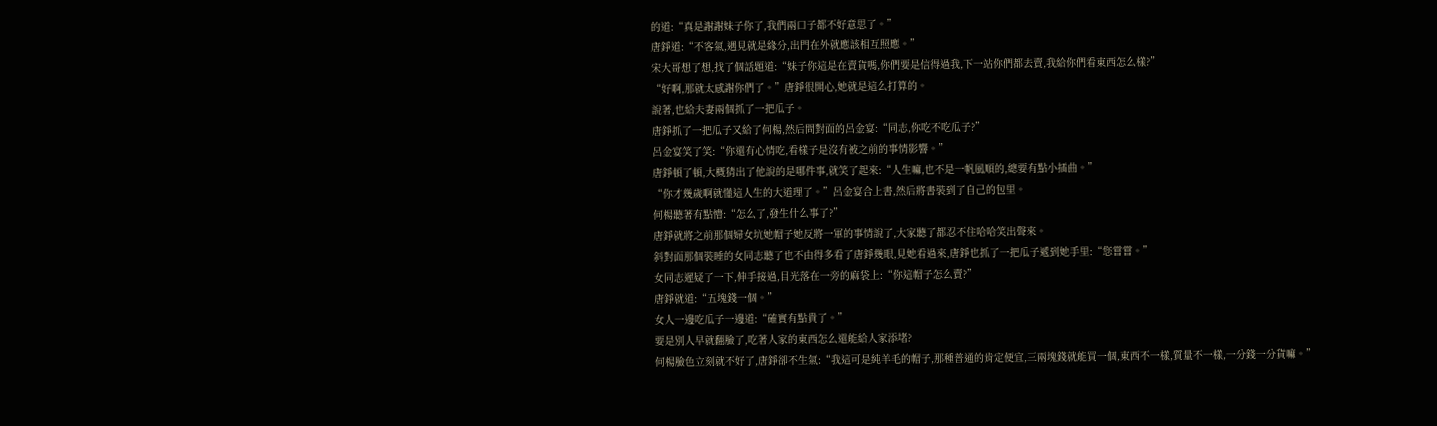的道:“真是謝謝妹子你了,我們兩口子都不好意思了。”
唐錚道:“不客氣,遇見就是緣分,出門在外就應該相互照應。”
宋大哥想了想,找了個話題道:“妹子你這是在賣貨嗎,你們要是信得過我,下一站你們都去賣,我給你們看東西怎么樣?”
“好啊,那就太感謝你們了。”唐錚很開心,她就是這么打算的。
說著,也給夫妻兩個抓了一把瓜子。
唐錚抓了一把瓜子又給了何楊,然后問對面的呂金宴:“同志,你吃不吃瓜子?”
呂金宴笑了笑:“你還有心情吃,看樣子是沒有被之前的事情影響。”
唐錚頓了頓,大概猜出了他說的是哪件事,就笑了起來:“人生嘛,也不是一帆風順的,總要有點小插曲。”
“你才幾歲啊就懂這人生的大道理了。”呂金宴合上書,然后將書裝到了自己的包里。
何楊聽著有點懵:“怎么了,發生什么事了?”
唐錚就將之前那個婦女坑她帽子她反將一軍的事情說了,大家聽了都忍不住哈哈笑出聲來。
斜對面那個裝睡的女同志聽了也不由得多看了唐錚幾眼,見她看過來,唐錚也抓了一把瓜子遞到她手里:“您嘗嘗。”
女同志遲疑了一下,伸手接過,目光落在一旁的麻袋上:“你這帽子怎么賣?”
唐錚就道:“五塊錢一個。”
女人一邊吃瓜子一邊道:“確實有點貴了。”
要是別人早就翻臉了,吃著人家的東西怎么還能給人家添堵?
何楊臉色立刻就不好了,唐錚卻不生氣:“我這可是純羊毛的帽子,那種普通的肯定便宜,三兩塊錢就能買一個,東西不一樣,質量不一樣,一分錢一分貨嘛。”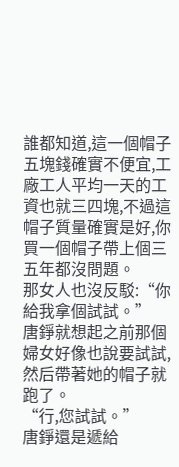誰都知道,這一個帽子五塊錢確實不便宜,工廠工人平均一天的工資也就三四塊,不過這帽子質量確實是好,你買一個帽子帶上個三五年都沒問題。
那女人也沒反駁:“你給我拿個試試。”
唐錚就想起之前那個婦女好像也說要試試,然后帶著她的帽子就跑了。
“行,您試試。”
唐錚還是遞給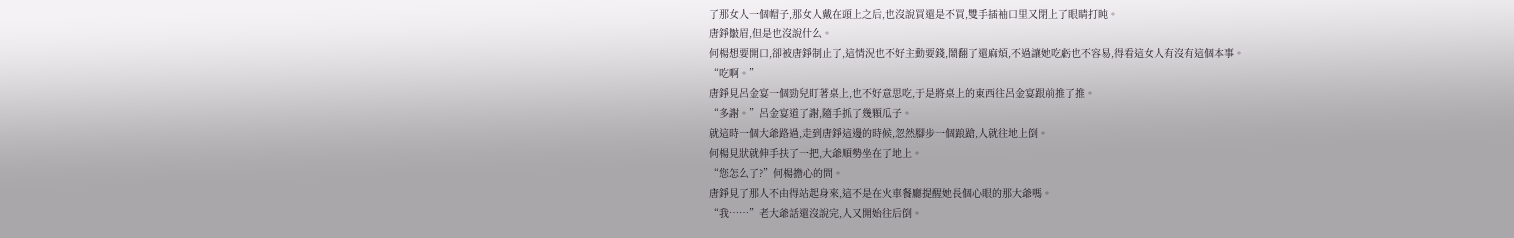了那女人一個帽子,那女人戴在頭上之后,也沒說買還是不買,雙手插袖口里又閉上了眼睛打盹。
唐錚皺眉,但是也沒說什么。
何楊想要開口,卻被唐錚制止了,這情況也不好主動要錢,鬧翻了還麻煩,不過讓她吃虧也不容易,得看這女人有沒有這個本事。
“吃啊。”
唐錚見呂金宴一個勁兒盯著桌上,也不好意思吃,于是將桌上的東西往呂金宴跟前推了推。
“多謝。”呂金宴道了謝,隨手抓了幾顆瓜子。
就這時一個大爺路過,走到唐錚這邊的時候,忽然腳步一個踉蹌,人就往地上倒。
何楊見狀就伸手扶了一把,大爺順勢坐在了地上。
“您怎么了?”何楊擔心的問。
唐錚見了那人不由得站起身來,這不是在火車餐廳提醒她長個心眼的那大爺嗎。
“我……”老大爺話還沒說完,人又開始往后倒。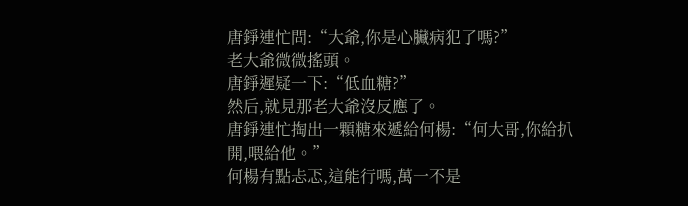唐錚連忙問:“大爺,你是心臟病犯了嗎?”
老大爺微微搖頭。
唐錚遲疑一下:“低血糖?”
然后,就見那老大爺沒反應了。
唐錚連忙掏出一顆糖來遞給何楊:“何大哥,你給扒開,喂給他。”
何楊有點忐忑,這能行嗎,萬一不是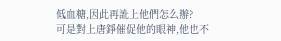低血糖,因此再訛上他們怎么辦?
可是對上唐錚催促他的眼神,他也不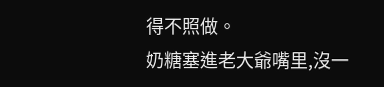得不照做。
奶糖塞進老大爺嘴里,沒一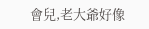會兒,老大爺好像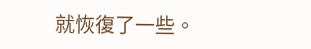就恢復了一些。